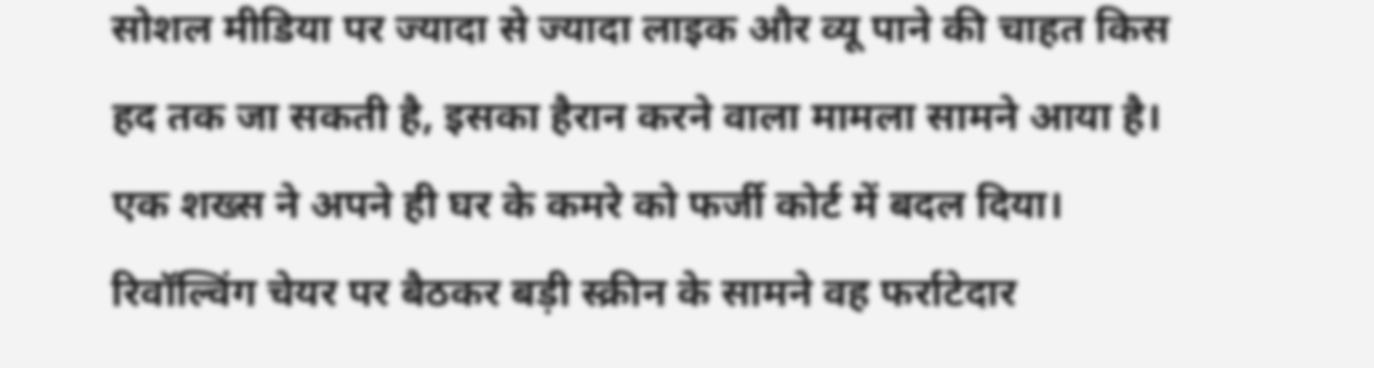सोशल मीडिया पर ज्यादा से ज्यादा लाइक और व्यू पाने की चाहत किस हद तक जा सकती है, इसका हैरान करने वाला मामला सामने आया है। एक शख्स ने अपने ही घर के कमरे को फर्जी कोर्ट में बदल दिया। रिवॉल्विंग चेयर पर बैठकर बड़ी स्क्रीन के सामने वह फर्राटेदार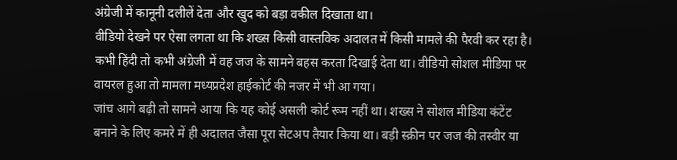अंग्रेजी में कानूनी दलीलें देता और खुद को बड़ा वकील दिखाता था।
वीडियो देखने पर ऐसा लगता था कि शख्स किसी वास्तविक अदालत में किसी मामले की पैरवी कर रहा है। कभी हिंदी तो कभी अंग्रेजी में वह जज के सामने बहस करता दिखाई देता था। वीडियो सोशल मीडिया पर वायरल हुआ तो मामला मध्यप्रदेश हाईकोर्ट की नजर में भी आ गया।
जांच आगे बढ़ी तो सामने आया कि यह कोई असली कोर्ट रूम नहीं था। शख्स ने सोशल मीडिया कंटेंट बनाने के लिए कमरे में ही अदालत जैसा पूरा सेटअप तैयार किया था। बड़ी स्क्रीन पर जज की तस्वीर या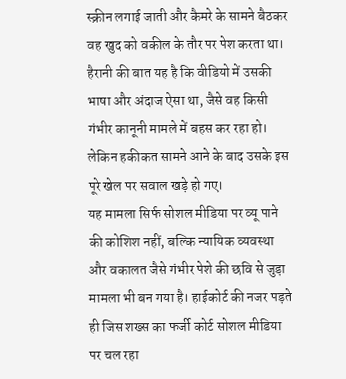स्क्रीन लगाई जाती और कैमरे के सामने बैठकर वह खुद को वकील के तौर पर पेश करता था।
हैरानी की बात यह है कि वीडियो में उसकी भाषा और अंदाज ऐसा था, जैसे वह किसी गंभीर कानूनी मामले में बहस कर रहा हो। लेकिन हकीकत सामने आने के बाद उसके इस पूरे खेल पर सवाल खड़े हो गए।
यह मामला सिर्फ सोशल मीडिया पर व्यू पाने की कोशिश नहीं, बल्कि न्यायिक व्यवस्था और वकालत जैसे गंभीर पेशे की छवि से जुड़ा मामला भी बन गया है। हाईकोर्ट की नजर पड़ते ही जिस शख्स का फर्जी कोर्ट सोशल मीडिया पर चल रहा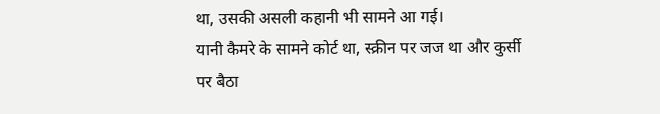था, उसकी असली कहानी भी सामने आ गई।
यानी कैमरे के सामने कोर्ट था, स्क्रीन पर जज था और कुर्सी पर बैठा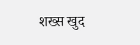शख्स खुद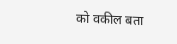को वकील बता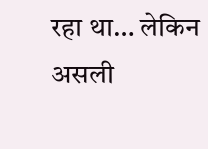रहा था… लेकिन असली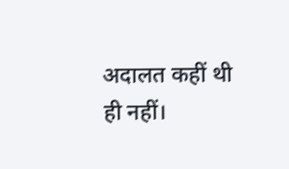अदालत कहीं थी ही नहीं।